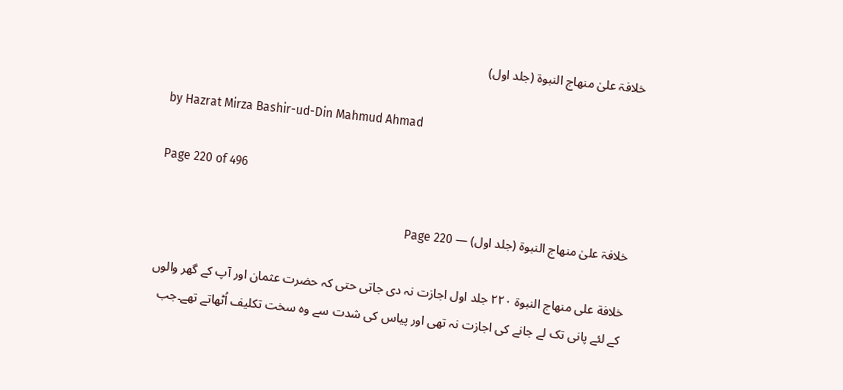خلافۃ علیٰ منھاج النبوۃ (جلد اول)

by Hazrat Mirza Bashir-ud-Din Mahmud Ahmad

Page 220 of 496

خلافۃ علیٰ منھاج النبوۃ (جلد اول) — Page 220

خلافة على منهاج النبوة ۲۲۰ جلد اول اجازت نہ دی جاتی حتی کہ حضرت عثمان اور آپ کے گھر والوں کے لئے پانی تک لے جانے کی اجازت نہ تھی اور پیاس کی شدت سے وہ سخت تکلیف اُٹھاتے تھے۔جب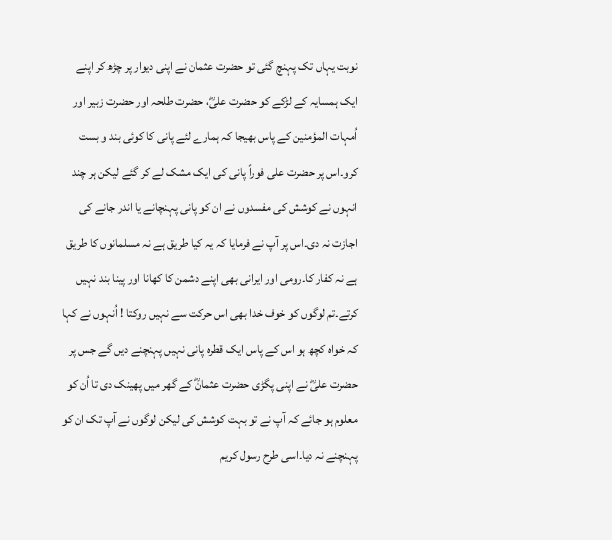نوبت یہاں تک پہنچ گئی تو حضرت عثمان نے اپنی دیوار پر چڑھ کر اپنے ایک ہمسایہ کے لڑکے کو حضرت علیؓ، حضرت طلحہ اور حضرت زبیر اور اُمہات المؤمنین کے پاس بھیجا کہ ہمارے لئے پانی کا کوئی بند و بست کرو۔اس پر حضرت علی فوراً پانی کی ایک مشک لے کر گئے لیکن ہر چند انہوں نے کوشش کی مفسدوں نے ان کو پانی پہنچانے یا اندر جانے کی اجازت نہ دی۔اس پر آپ نے فرمایا کہ یہ کیا طریق ہے نہ مسلمانوں کا طریق ہے نہ کفار کا۔رومی اور ایرانی بھی اپنے دشمن کا کھانا اور پینا بند نہیں کرتے۔تم لوگوں کو خوف خدا بھی اس حرکت سے نہیں روکتا ! اُنہوں نے کہا کہ خواہ کچھ ہو اس کے پاس ایک قطرہ پانی نہیں پہنچنے دیں گے جس پر حضرت علیؓ نے اپنی پگڑی حضرت عثمانؓ کے گھر میں پھینک دی تا اُن کو معلوم ہو جائے کہ آپ نے تو بہت کوشش کی لیکن لوگوں نے آپ تک ان کو پہنچنے نہ دیا۔اسی طرح رسول کریم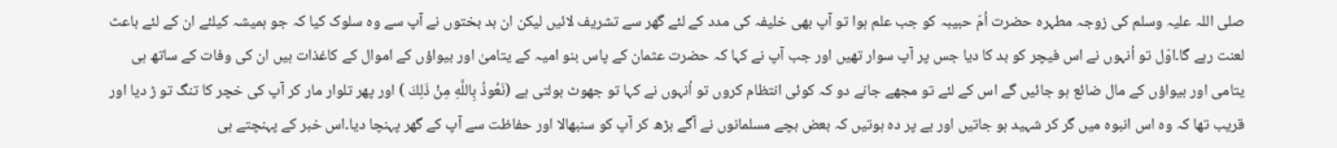صلی اللہ علیہ وسلم کی زوجہ مطہرہ حضرت اُمّ حبیبہ کو جب علم ہوا تو آپ بھی خلیفہ کی مدد کے لئے گھر سے تشریف لائیں لیکن ان بد بختوں نے آپ سے وہ سلوک کیا کہ جو ہمیشہ کیلئے ان کے لئے باعث لعنت رہے گا۔اوّل تو اُنہوں نے اس فیچر کو بد کا دیا جس پر آپ سوار تھیں اور جب آپ نے کہا کہ حضرت عثمان کے پاس بنو امیہ کے یتامیٰ اور بیواؤں کے اموال کے کاغذات ہیں ان کی وفات کے ساتھ ہی یتامی اور بیواؤں کے مال ضائع ہو جائیں گے اس کے لئے تو مجھے جانے دو کہ کوئی انتظام کروں تو اُنہوں نے کہا تو جھوٹ بولتی ہے (نَعُوذُ بِاللَّهِ مِنْ ذَلِكَ ) اور پھر تلوار مار کر آپ کی خچر کا تنگ تو ڑ دیا اور قریب تھا کہ وہ اس انبوہ میں گر کر شہید ہو جاتیں اور بے پر دہ ہوتیں کہ بعض بچے مسلمانوں نے آگے بڑھ کر آپ کو سنبھالا اور حفاظت سے آپ کے گھر پہنچا دیا۔اس خبر کے پہنچتے ہی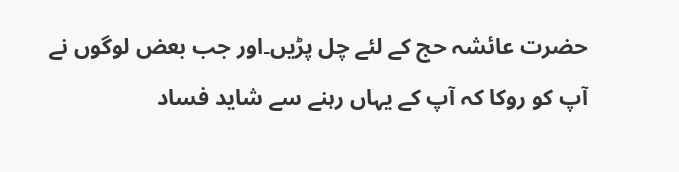حضرت عائشہ حج کے لئے چل پڑیں۔اور جب بعض لوگوں نے آپ کو روکا کہ آپ کے یہاں رہنے سے شاید فساد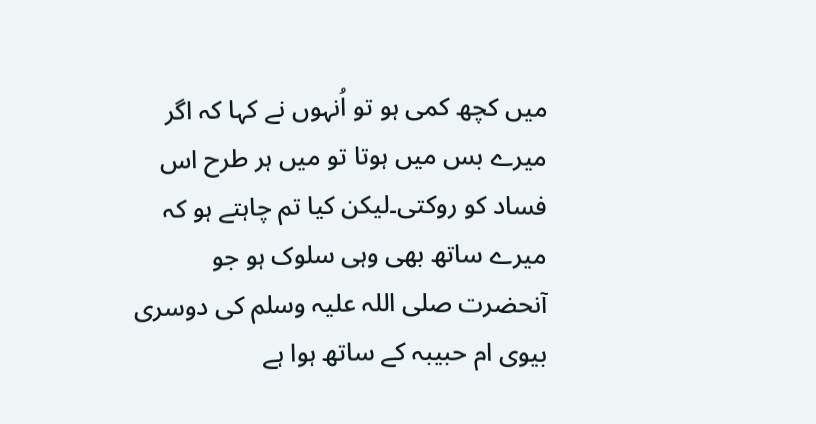میں کچھ کمی ہو تو اُنہوں نے کہا کہ اگر میرے بس میں ہوتا تو میں ہر طرح اس فساد کو روکتی۔لیکن کیا تم چاہتے ہو کہ میرے ساتھ بھی وہی سلوک ہو جو آنحضرت صلی اللہ علیہ وسلم کی دوسری بیوی ام حبیبہ کے ساتھ ہوا ہے